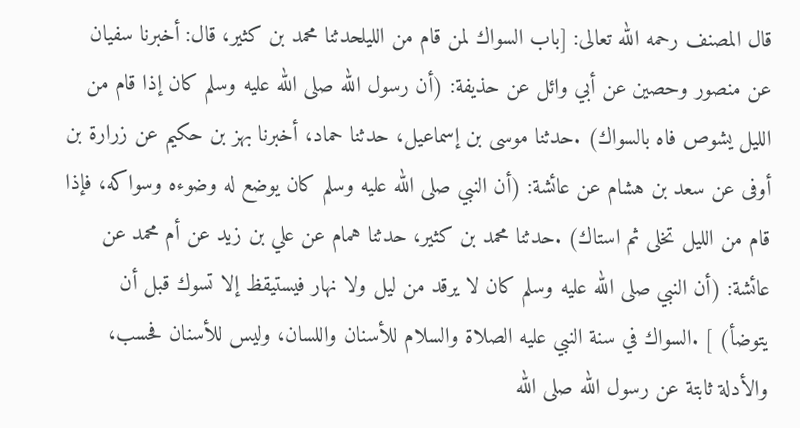قال المصنف رحمه الله تعالى: [باب السواك لمن قام من الليلحدثنا محمد بن كثير، قال: أخبرنا سفيان عن منصور وحصين عن أبي وائل عن حذيفة: (أن رسول الله صلى الله عليه وسلم كان إذا قام من الليل يشوص فاه بالسواك) .حدثنا موسى بن إسماعيل، حدثنا حماد، أخبرنا بهز بن حكيم عن زرارة بن أوفى عن سعد بن هشام عن عائشة: (أن النبي صلى الله عليه وسلم كان يوضع له وضوءه وسواكه، فإذا قام من الليل تخلى ثم استاك) .حدثنا محمد بن كثير، حدثنا همام عن علي بن زيد عن أم محمد عن عائشة: (أن النبي صلى الله عليه وسلم كان لا يرقد من ليل ولا نهار فيستيقظ إلا تسوك قبل أن يتوضأ) ] .السواك في سنة النبي عليه الصلاة والسلام للأسنان واللسان، وليس للأسنان فحسب، والأدلة ثابتة عن رسول الله صلى الله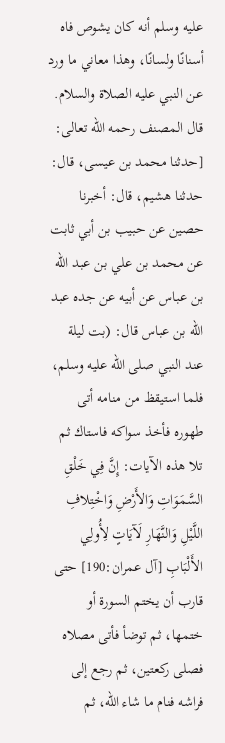عليه وسلم أنه كان يشوص فاه أسنانًا ولسانًا، وهذا معاني ما ورد عن النبي عليه الصلاة والسلام. قال المصنف رحمه الله تعالى: [حدثنا محمد بن عيسى، قال: حدثنا هشيم، قال: أخبرنا حصين عن حبيب بن أبي ثابت عن محمد بن علي بن عبد الله بن عباس عن أبيه عن جده عبد الله بن عباس قال: (بت ليلة عند النبي صلى الله عليه وسلم، فلما استيقظ من منامه أتى طهوره فأخذ سواكه فاستاك ثم تلا هذه الآيات: إِنَّ فِي خَلْقِ السَّمَوَاتِ وَالأَرْضِ وَاخْتِلافِ اللَّيْلِ وَالنَّهَارِ لَآيَاتٍ لِأُولِي الأَلْبَابِ [آل عمران:190] حتى قارب أن يختم السورة أو ختمها، ثم توضأ فأتى مصلاه فصلى ركعتين، ثم رجع إلى فراشه فنام ما شاء الله، ثم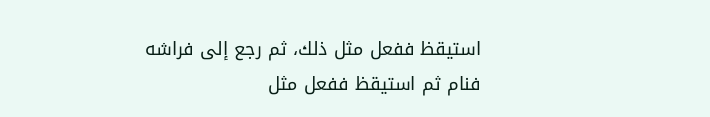استيقظ ففعل مثل ذلك، ثم رجع إلى فراشه فنام ثم استيقظ ففعل مثل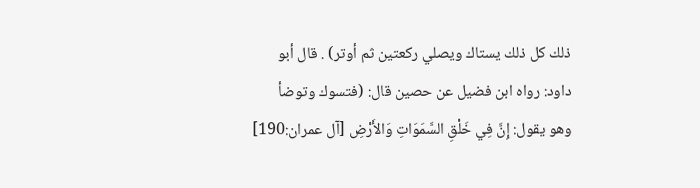ذلك كل ذلك يستاك ويصلي ركعتين ثم أوتر) . قال أبو داود: رواه ابن فضيل عن حصين قال: (فتسوك وتوضأ وهو يقول: إِنَّ فِي خَلْقِ السَّمَوَاتِ وَالأَرْضِ [آل عمران:190]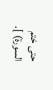حتى ختم السورة) ].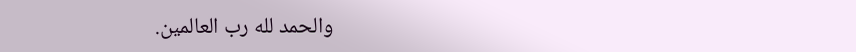والحمد لله رب العالمين.